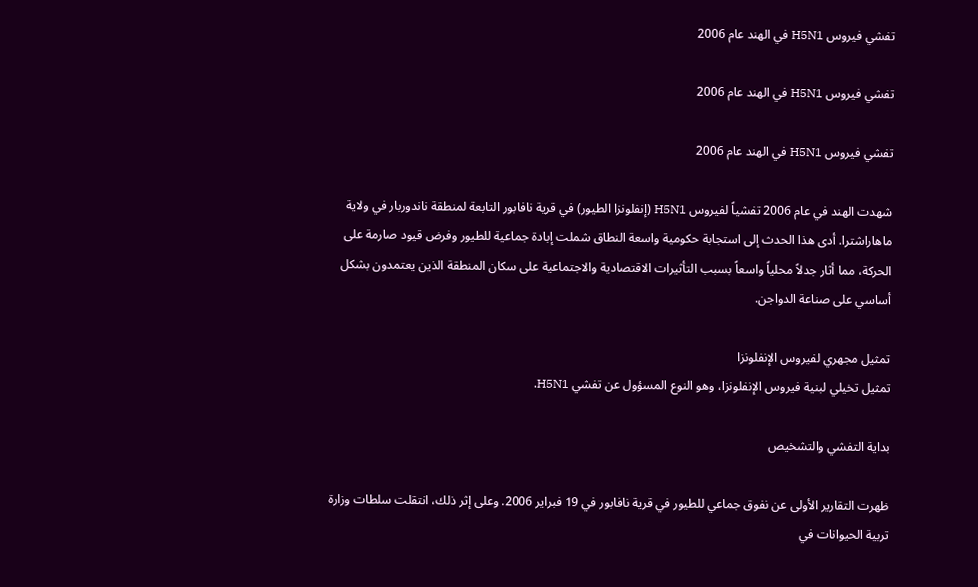تفشي فيروس H5N1 في الهند عام 2006

تفشي فيروس H5N1 في الهند عام 2006

تفشي فيروس H5N1 في الهند عام 2006

شهدت الهند في عام 2006 تفشياً لفيروس H5N1 (إنفلونزا الطيور) في قرية نافابور التابعة لمنطقة ناندوربار في ولاية ماهاراشترا. أدى هذا الحدث إلى استجابة حكومية واسعة النطاق شملت إبادة جماعية للطيور وفرض قيود صارمة على الحركة، مما أثار جدلاً محلياً واسعاً بسبب التأثيرات الاقتصادية والاجتماعية على سكان المنطقة الذين يعتمدون بشكل أساسي على صناعة الدواجن.

تمثيل مجهري لفيروس الإنفلونزا
تمثيل تخيلي لبنية فيروس الإنفلونزا، وهو النوع المسؤول عن تفشي H5N1.

بداية التفشي والتشخيص

ظهرت التقارير الأولى عن نفوق جماعي للطيور في قرية نافابور في 19 فبراير 2006. وعلى إثر ذلك، انتقلت سلطات وزارة تربية الحيوانات في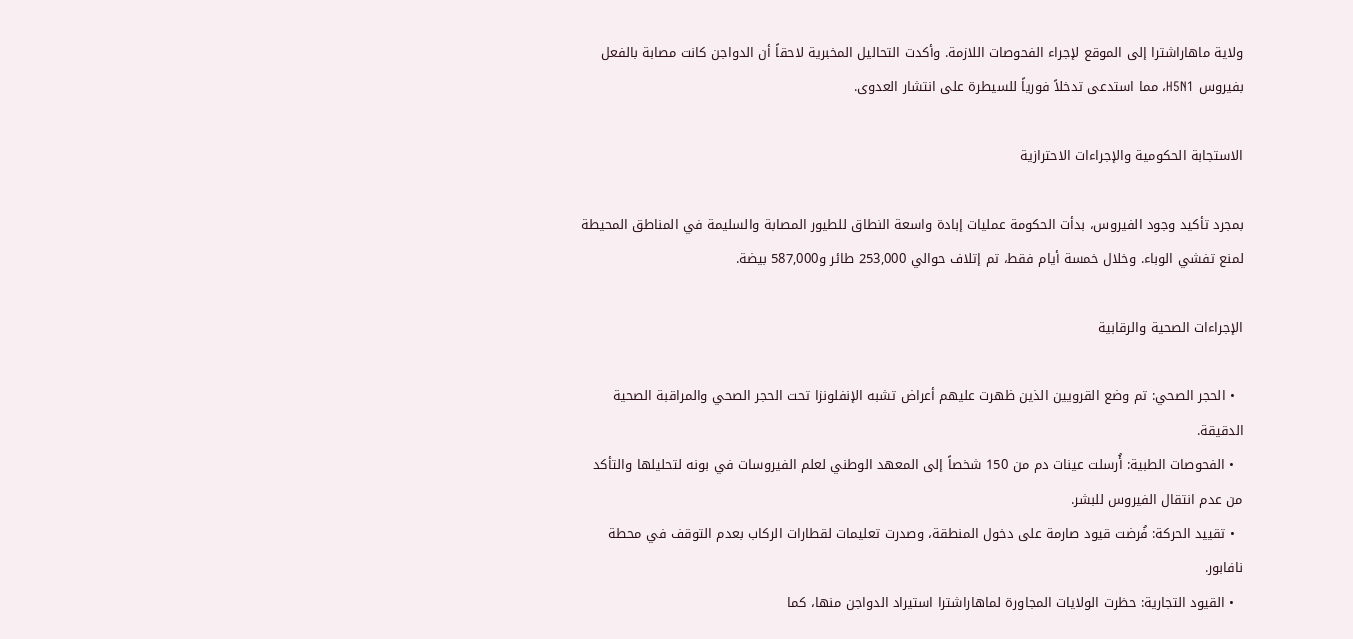ولاية ماهاراشترا إلى الموقع لإجراء الفحوصات اللازمة. وأكدت التحاليل المخبرية لاحقاً أن الدواجن كانت مصابة بالفعل بفيروس H5N1، مما استدعى تدخلاً فورياً للسيطرة على انتشار العدوى.

الاستجابة الحكومية والإجراءات الاحترازية

بمجرد تأكيد وجود الفيروس، بدأت الحكومة عمليات إبادة واسعة النطاق للطيور المصابة والسليمة في المناطق المحيطة لمنع تفشي الوباء. وخلال خمسة أيام فقط، تم إتلاف حوالي 253,000 طائر و587,000 بيضة.

الإجراءات الصحية والرقابية

  • الحجر الصحي: تم وضع القرويين الذين ظهرت عليهم أعراض تشبه الإنفلونزا تحت الحجر الصحي والمراقبة الصحية الدقيقة.
  • الفحوصات الطبية: أُرسلت عينات دم من 150 شخصاً إلى المعهد الوطني لعلم الفيروسات في بونه لتحليلها والتأكد من عدم انتقال الفيروس للبشر.
  • تقييد الحركة: فُرضت قيود صارمة على دخول المنطقة، وصدرت تعليمات لقطارات الركاب بعدم التوقف في محطة نافابور.
  • القيود التجارية: حظرت الولايات المجاورة لماهاراشترا استيراد الدواجن منها، كما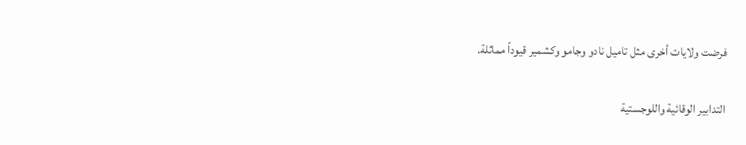فرضت ولايات أخرى مثل تاميل نادو وجامو وكشمير قيوداً مماثلة.

التدابير الوقائية واللوجستية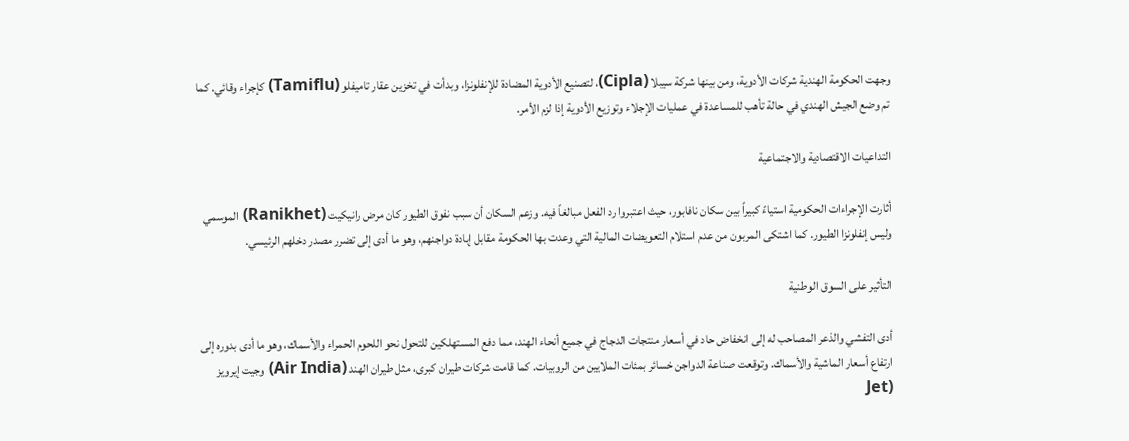وجهت الحكومة الهندية شركات الأدوية، ومن بينها شركة سيبلا (Cipla)، لتصنيع الأدوية المضادة للإنفلونزا، وبدأت في تخزين عقار تاميفلو (Tamiflu) كإجراء وقائي. كما تم وضع الجيش الهندي في حالة تأهب للمساعدة في عمليات الإجلاء وتوزيع الأدوية إذا لزم الأمر.

التداعيات الاقتصادية والاجتماعية

أثارت الإجراءات الحكومية استياءً كبيراً بين سكان نافابور، حيث اعتبروا رد الفعل مبالغاً فيه. وزعم السكان أن سبب نفوق الطيور كان مرض رانيكيت (Ranikhet) الموسمي وليس إنفلونزا الطيور. كما اشتكى المربون من عدم استلام التعويضات المالية التي وعدت بها الحكومة مقابل إبادة دواجنهم، وهو ما أدى إلى تضرر مصدر دخلهم الرئيسي.

التأثير على السوق الوطنية

أدى التفشي والذعر المصاحب له إلى انخفاض حاد في أسعار منتجات الدجاج في جميع أنحاء الهند، مما دفع المستهلكين للتحول نحو اللحوم الحمراء والأسماك، وهو ما أدى بدوره إلى ارتفاع أسعار الماشية والأسماك. وتوقعت صناعة الدواجن خسائر بمئات الملايين من الروبيات. كما قامت شركات طيران كبرى، مثل طيران الهند (Air India) وجيت إيرويز (Jet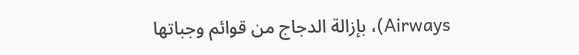Airways)، بإزالة الدجاج من قوائم وجباتها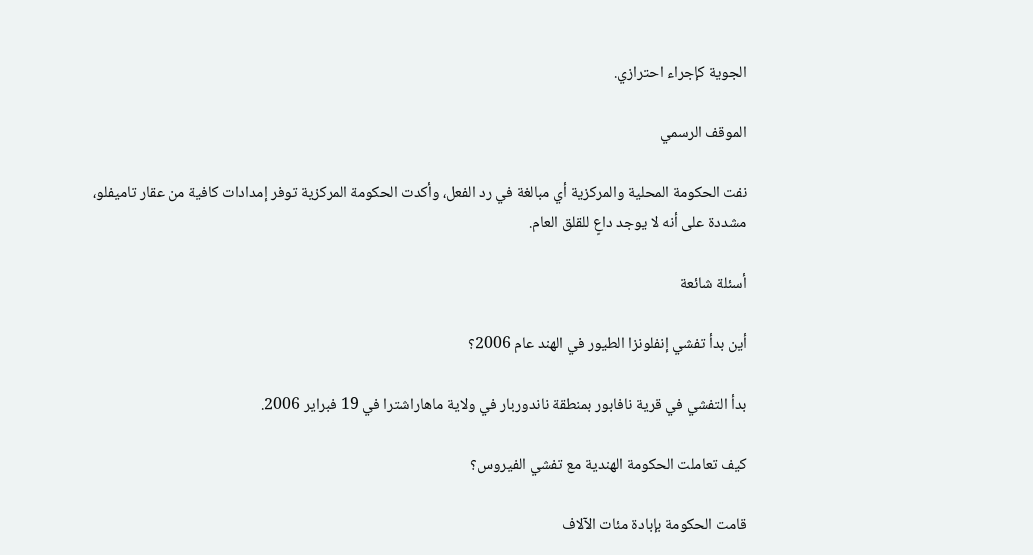الجوية كإجراء احترازي.

الموقف الرسمي

نفت الحكومة المحلية والمركزية أي مبالغة في رد الفعل، وأكدت الحكومة المركزية توفر إمدادات كافية من عقار تاميفلو، مشددة على أنه لا يوجد داعٍ للقلق العام.

أسئلة شائعة

أين بدأ تفشي إنفلونزا الطيور في الهند عام 2006؟

بدأ التفشي في قرية نافابور بمنطقة ناندوربار في ولاية ماهاراشترا في 19 فبراير 2006.

كيف تعاملت الحكومة الهندية مع تفشي الفيروس؟

قامت الحكومة بإبادة مئات الآلاف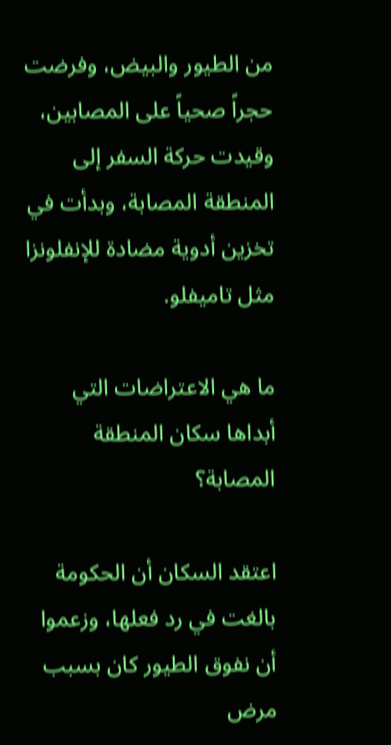من الطيور والبيض، وفرضت حجراً صحياً على المصابين، وقيدت حركة السفر إلى المنطقة المصابة، وبدأت في تخزين أدوية مضادة للإنفلونزا مثل تاميفلو.

ما هي الاعتراضات التي أبداها سكان المنطقة المصابة؟

اعتقد السكان أن الحكومة بالغت في رد فعلها، وزعموا أن نفوق الطيور كان بسبب مرض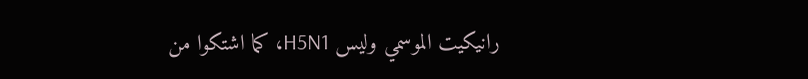رانيكيت الموسمي وليس H5N1، كما اشتكوا من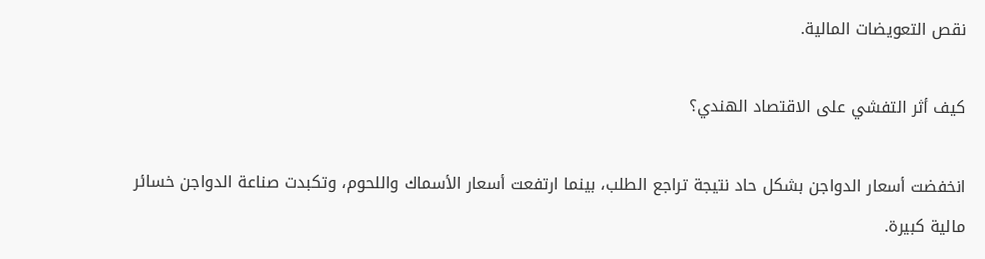نقص التعويضات المالية.

كيف أثر التفشي على الاقتصاد الهندي؟

انخفضت أسعار الدواجن بشكل حاد نتيجة تراجع الطلب، بينما ارتفعت أسعار الأسماك واللحوم، وتكبدت صناعة الدواجن خسائر مالية كبيرة.